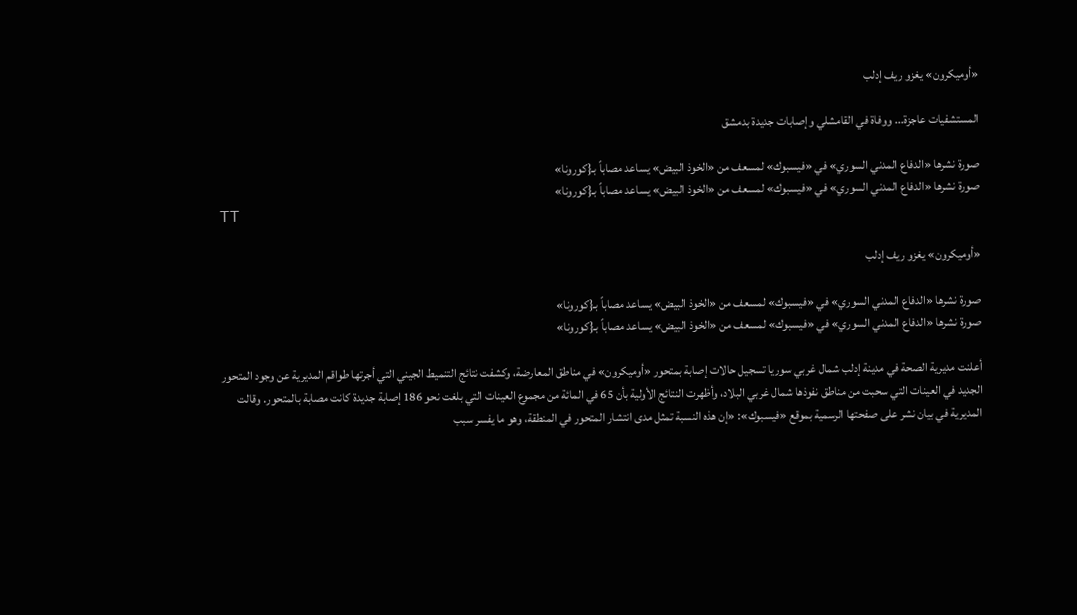«أوميكرون» يغزو ريف إدلب

المستشفيات عاجزة... ووفاة في القامشلي وإصابات جديدة بدمشق

صورة نشرها «الدفاع المدني السوري» في «فيسبوك» لمسعف من «الخوذ البيض» يساعد مصاباً بـ{كورونا»
صورة نشرها «الدفاع المدني السوري» في «فيسبوك» لمسعف من «الخوذ البيض» يساعد مصاباً بـ{كورونا»
TT

«أوميكرون» يغزو ريف إدلب

صورة نشرها «الدفاع المدني السوري» في «فيسبوك» لمسعف من «الخوذ البيض» يساعد مصاباً بـ{كورونا»
صورة نشرها «الدفاع المدني السوري» في «فيسبوك» لمسعف من «الخوذ البيض» يساعد مصاباً بـ{كورونا»

أعلنت مديرية الصحة في مدينة إدلب شمال غربي سوريا تسجيل حالات إصابة بمتحور «أوميكرون» في مناطق المعارضة، وكشفت نتائج التنميط الجيني التي أجرتها طواقم المديرية عن وجود المتحور الجديد في العينات التي سحبت من مناطق نفوذها شمال غربي البلاد، وأظهرت النتائج الأولية بأن 65 في المائة من مجموع العينات التي بلغت نحو 186 إصابة جديدة كانت مصابة بالمتحور. وقالت المديرية في بيان نشر على صفحتها الرسمية بموقع «فيسبوك»: «إن هذه النسبة تمثل مدى انتشار المتحور في المنطقة، وهو ما يفسر سبب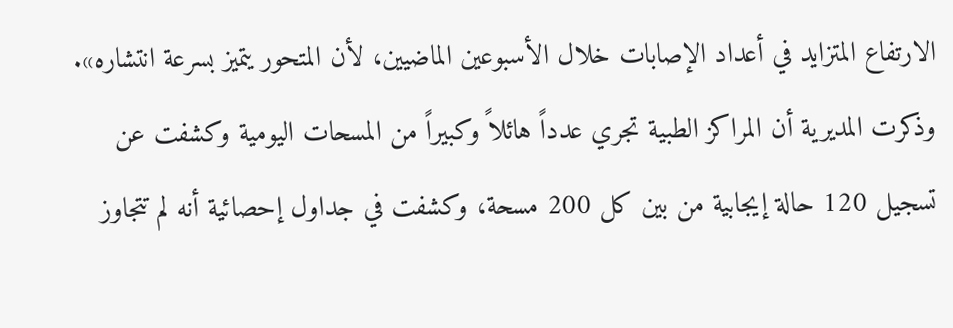الارتفاع المتزايد في أعداد الإصابات خلال الأسبوعين الماضيين، لأن المتحور يتميز بسرعة انتشاره».
وذكرت المديرية أن المراكز الطبية تجري عدداً هائلاً وكبيراً من المسحات اليومية وكشفت عن تسجيل 120 حالة إيجابية من بين كل 200 مسحة، وكشفت في جداول إحصائية أنه لم تتجاوز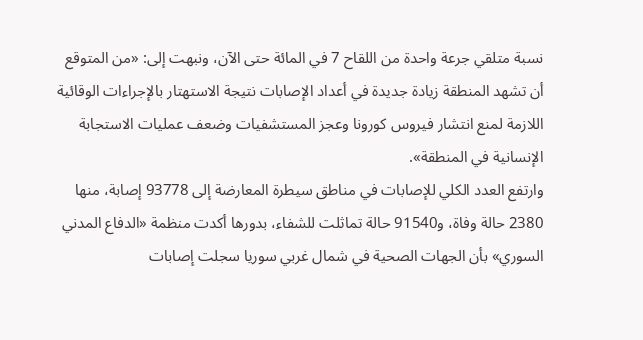نسبة متلقي جرعة واحدة من اللقاح 7 في المائة حتى الآن، ونبهت إلى: «من المتوقع أن تشهد المنطقة زيادة جديدة في أعداد الإصابات نتيجة الاستهتار بالإجراءات الوقائية اللازمة لمنع انتشار فيروس كورونا وعجز المستشفيات وضعف عمليات الاستجابة الإنسانية في المنطقة».
وارتفع العدد الكلي للإصابات في مناطق سيطرة المعارضة إلى 93778 إصابة، منها 2380 حالة وفاة، و91540 حالة تماثلت للشفاء، بدورها أكدت منظمة «الدفاع المدني السوري» بأن الجهات الصحية في شمال غربي سوريا سجلت إصابات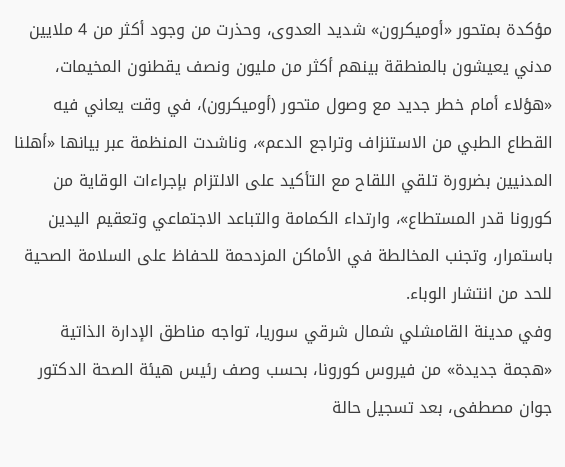مؤكدة بمتحور «أوميكرون» شديد العدوى، وحذرت من وجود أكثر من 4 ملايين مدني يعيشون بالمنطقة بينهم أكثر من مليون ونصف يقطنون المخيمات، «هؤلاء أمام خطر جديد مع وصول متحور (أوميكرون)، في وقت يعاني فيه القطاع الطبي من الاستنزاف وتراجع الدعم»، وناشدت المنظمة عبر بيانها «أهلنا المدنيين بضرورة تلقي اللقاح مع التأكيد على الالتزام بإجراءات الوقاية من كورونا قدر المستطاع»، وارتداء الكمامة والتباعد الاجتماعي وتعقيم اليدين باستمرار، وتجنب المخالطة في الأماكن المزدحمة للحفاظ على السلامة الصحية للحد من انتشار الوباء.
وفي مدينة القامشلي شمال شرقي سوريا، تواجه مناطق الإدارة الذاتية «هجمة جديدة» من فيروس كورونا، بحسب وصف رئيس هيئة الصحة الدكتور جوان مصطفى، بعد تسجيل حالة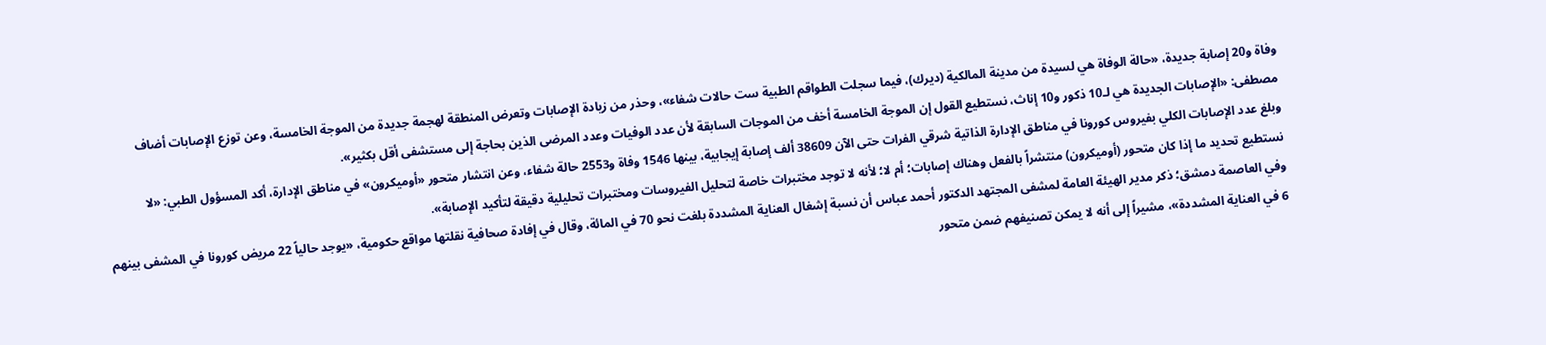وفاة و20 إصابة جديدة، «حالة الوفاة هي لسيدة من مدينة المالكية (ديرك)، فيما سجلت الطواقم الطبية ست حالات شفاء»، وحذر من زيادة الإصابات وتعرض المنطقة لهجمة جديدة من الموجة الخامسة، وعن توزع الإصابات أضاف مصطفى: «الإصابات الجديدة هي لـ10 ذكور و10 إناث، نستطيع القول إن الموجة الخامسة أخف من الموجات السابقة لأن عدد الوفيات وعدد المرضى الذين بحاجة إلى مستشفى أقل بكثير».
وبلغ عدد الإصابات الكلي بفيروس كورونا في مناطق الإدارة الذاتية شرقي الفرات حتى الآن 38609 ألف إصابة إيجابية، بينها 1546 وفاة و2553 حالة شفاء، وعن انتشار متحور «أوميكرون» في مناطق الإدارة، أكد المسؤول الطبي: «لا نستطيع تحديد ما إذا كان متحور (أوميكرون) منتشراً بالفعل وهناك إصابات؛ أم لا؛ لأنه لا توجد مختبرات خاصة لتحليل الفيروسات ومختبرات تحليلية دقيقة لتأكيد الإصابة».
وفي العاصمة دمشق؛ ذكر مدير الهيئة العامة لمشفى المجتهد الدكتور أحمد عباس أن نسبة إشغال العناية المشددة بلغت نحو 70 في المائة، وقال في إفادة صحافية نقلتها مواقع حكومية، «يوجد حالياً 22 مريض كورونا في المشفى بينهم 6 في العناية المشددة»، مشيراً إلى أنه لا يمكن تصنيفهم ضمن متحور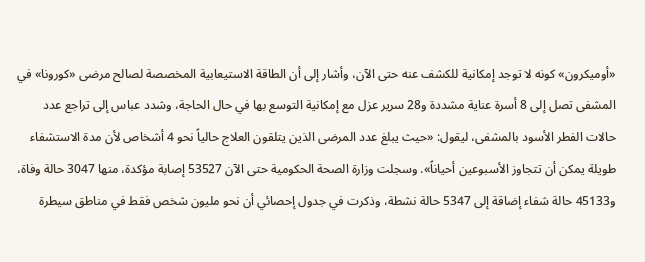«أوميكرون» كونه لا توجد إمكانية للكشف عنه حتى الآن، وأشار إلى أن الطاقة الاستيعابية المخصصة لصالح مرضى «كورونا» في المشفى تصل إلى 8 أسرة عناية مشددة و28 سرير عزل مع إمكانية التوسع بها في حال الحاجة، وشدد عباس إلى تراجع عدد حالات الفطر الأسود بالمشفى، ليقول: «حيث يبلغ عدد المرضى الذين يتلقون العلاج حالياً نحو 4 أشخاص لأن مدة الاستشفاء طويلة يمكن أن تتجاوز الأسبوعين أحياناً». وسجلت وزارة الصحة الحكومية حتى الآن 53527 إصابة مؤكدة، منها 3047 حالة وفاة، و45133 حالة شفاء إضاقة إلى 5347 حالة نشطة، وذكرت في جدول إحصائي أن نحو مليون شخص فقط في مناطق سيطرة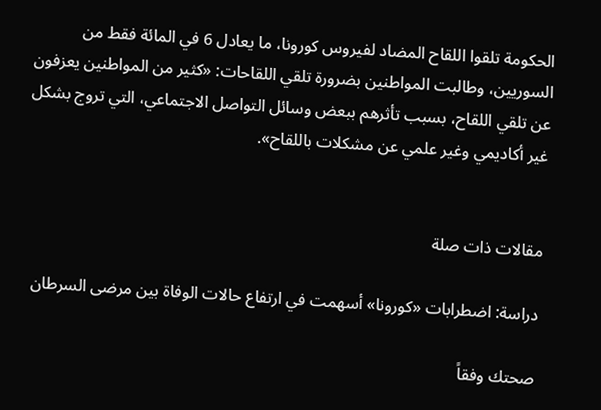الحكومة تلقوا اللقاح المضاد لفيروس كورونا، ما يعادل 6 في المائة فقط من السوريين، وطالبت المواطنين بضرورة تلقي اللقاحات: «كثير من المواطنين يعزفون عن تلقي اللقاح، بسبب تأثرهم ببعض وسائل التواصل الاجتماعي، التي تروج بشكل غير أكاديمي وغير علمي عن مشكلات باللقاح».


مقالات ذات صلة

دراسة: اضطرابات «كورونا» أسهمت في ارتفاع حالات الوفاة بين مرضى السرطان

صحتك وفقاً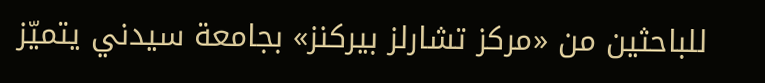للباحثين من «مركز تشارلز بيركنز» بجامعة سيدني يتميّز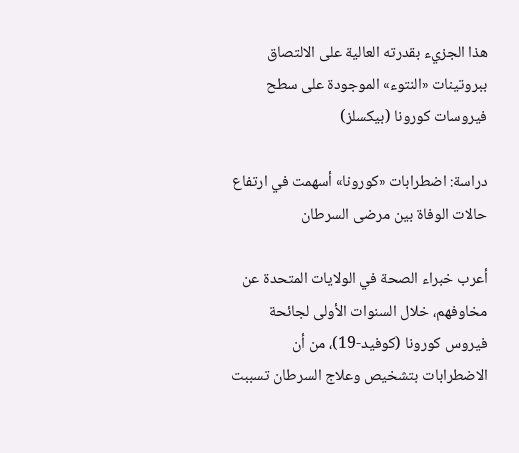هذا الجزيء بقدرته العالية على الالتصاق ببروتينات «النتوء» الموجودة على سطح فيروسات كورونا (بيكسلز)

دراسة: اضطرابات «كورونا» أسهمت في ارتفاع حالات الوفاة بين مرضى السرطان

أعرب خبراء الصحة في الولايات المتحدة عن مخاوفهم، خلال السنوات الأولى لجائحة فيروس كورونا (كوفيد-19)، من أن الاضطرابات بتشخيص وعلاج السرطان تسببت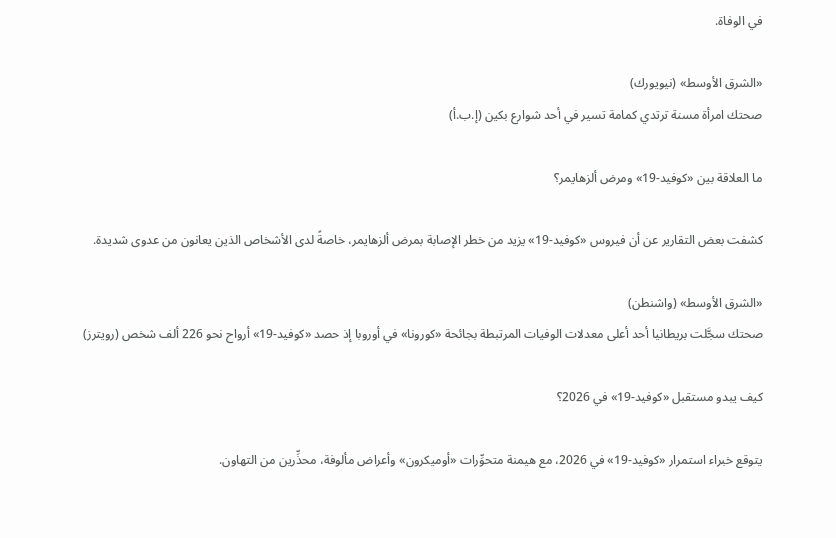في الوفاة.

«الشرق الأوسط» (نيويورك)
صحتك امرأة مسنة ترتدي كمامة تسير في أحد شوارع بكين (إ.ب.أ)

ما العلاقة بين «كوفيد-19» ومرض ألزهايمر؟

كشفت بعض التقارير عن أن فيروس «كوفيد-19» يزيد من خطر الإصابة بمرض ألزهايمر، خاصةً لدى الأشخاص الذين يعانون من عدوى شديدة.

«الشرق الأوسط» (واشنطن)
صحتك سجَّلت بريطانيا أحد أعلى معدلات الوفيات المرتبطة بجائحة «كورونا» في أوروبا إذ حصد «كوفيد-19» أرواح نحو 226 ألف شخص (رويترز)

كيف يبدو مستقبل «كوفيد-19» في 2026؟

يتوقع خبراء استمرار «كوفيد-19» في 2026، مع هيمنة متحوِّرات «أوميكرون» وأعراض مألوفة، محذِّرين من التهاون.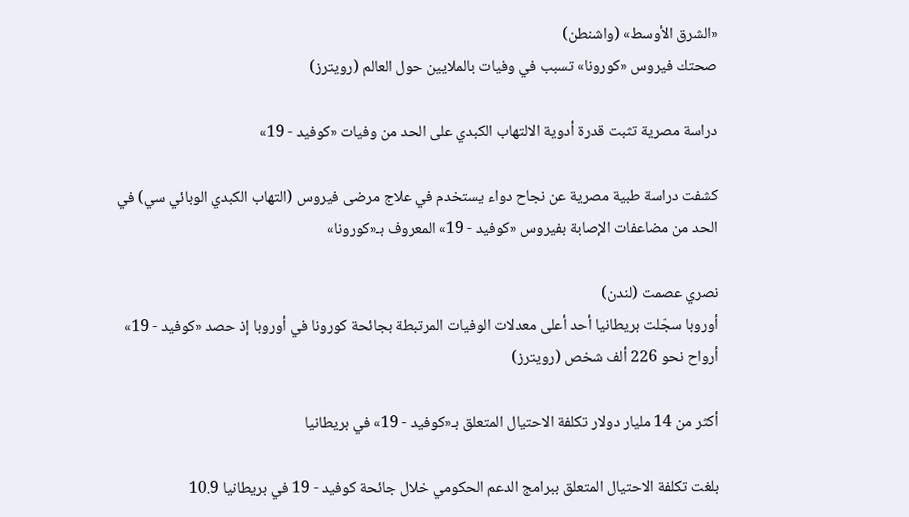«الشرق الأوسط» (واشنطن)
صحتك فيروس «كورونا» تسبب في وفيات بالملايين حول العالم (رويترز)

دراسة مصرية تثبت قدرة أدوية الالتهاب الكبدي على الحد من وفيات «كوفيد - 19»

كشفت دراسة طبية مصرية عن نجاح دواء يستخدم في علاج مرضى فيروس (التهاب الكبدي الوبائي سي) في الحد من مضاعفات الإصابة بفيروس «كوفيد - 19» المعروف بـ«كورونا»

نصري عصمت (لندن)
أوروبا سجّلت بريطانيا أحد أعلى معدلات الوفيات المرتبطة بجائحة كورونا في أوروبا إذ حصد «كوفيد - 19» أرواح نحو 226 ألف شخص (رويترز)

أكثر من 14 مليار دولار تكلفة الاحتيال المتعلق بـ«كوفيد - 19» في بريطانيا

بلغت تكلفة الاحتيال المتعلق ببرامج الدعم الحكومي خلال جائحة كوفيد - 19 في بريطانيا 10.9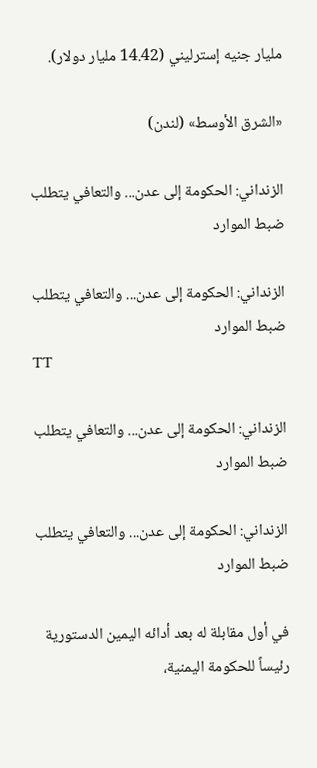مليار جنيه إسترليني (14.42 مليار دولار).

«الشرق الأوسط» (لندن)

الزنداني: الحكومة إلى عدن... والتعافي يتطلب ضبط الموارد

الزنداني: الحكومة إلى عدن... والتعافي يتطلب ضبط الموارد
TT

الزنداني: الحكومة إلى عدن... والتعافي يتطلب ضبط الموارد

الزنداني: الحكومة إلى عدن... والتعافي يتطلب ضبط الموارد

في أول مقابلة له بعد أدائه اليمين الدستورية رئيساً للحكومة اليمنية،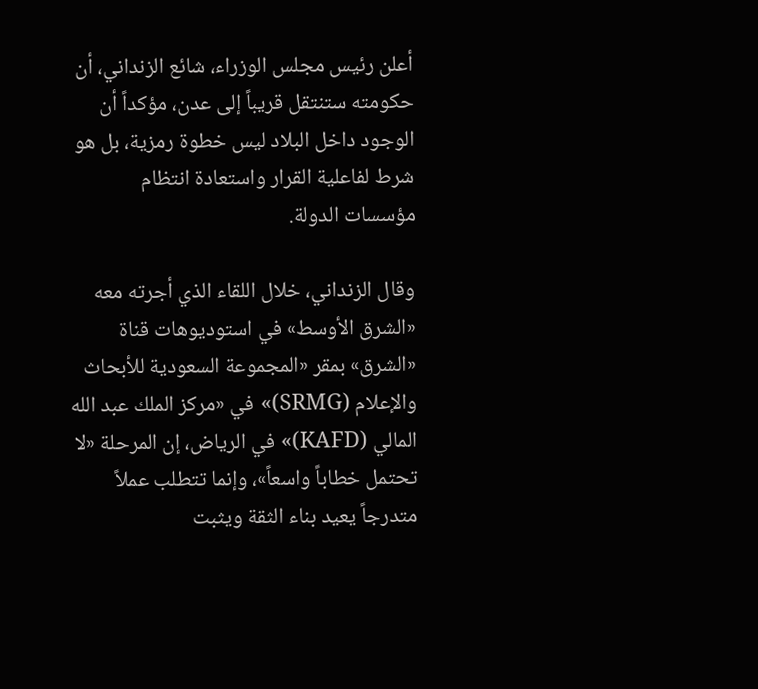أعلن رئيس مجلس الوزراء، شائع الزنداني، أن حكومته ستنتقل قريباً إلى عدن، مؤكداً أن الوجود داخل البلاد ليس خطوة رمزية، بل هو شرط لفاعلية القرار واستعادة انتظام مؤسسات الدولة.

وقال الزنداني، خلال اللقاء الذي أجرته معه «الشرق الأوسط» في استوديوهات قناة «الشرق» بمقر «المجموعة السعودية للأبحاث والإعلام (SRMG)» في «مركز الملك عبد الله المالي (KAFD)» في الرياض، إن المرحلة «لا تحتمل خطاباً واسعاً»، وإنما تتطلب عملاً متدرجاً يعيد بناء الثقة ويثبت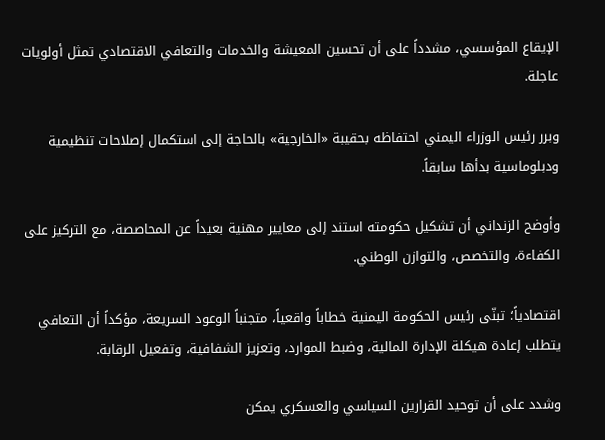الإيقاع المؤسسي، مشدداً على أن تحسين المعيشة والخدمات والتعافي الاقتصادي تمثل أولويات عاجلة.

وبرر رئيس الوزراء اليمني احتفاظه بحقيبة «الخارجية» بالحاجة إلى استكمال إصلاحات تنظيمية ودبلوماسية بدأها سابقاً.

وأوضح الزنداني أن تشكيل حكومته استند إلى معايير مهنية بعيداً عن المحاصصة، مع التركيز على الكفاءة، والتخصص، والتوازن الوطني.

اقتصادياً؛ تبنّى رئيس الحكومة اليمنية خطاباً واقعياً، متجنباً الوعود السريعة، مؤكداً أن التعافي يتطلب إعادة هيكلة الإدارة المالية، وضبط الموارد، وتعزيز الشفافية، وتفعيل الرقابة.

وشدد على أن توحيد القرارين السياسي والعسكري يمكن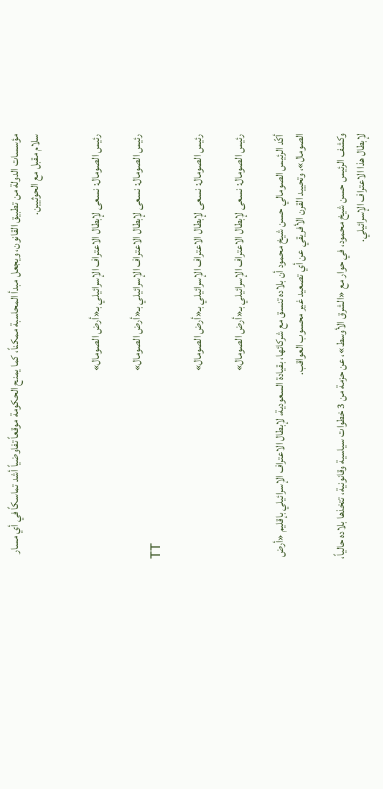مؤسسات الدولة من تطبيق القانون، ويجعل مبدأ المحاسبة ممكناً، كما يمنح الحكومة موقعاً تفاوضياً أشد تماسكاً في أي مسار سلام مقبل مع الحوثيين.


رئيس الصومال: نسعى لإبطال الاعتراف الإسرائيلي بـ«أرض الصومال»

رئيس الصومال: نسعى لإبطال الاعتراف الإسرائيلي بـ«أرض الصومال»
TT

رئيس الصومال: نسعى لإبطال الاعتراف الإسرائيلي بـ«أرض الصومال»

رئيس الصومال: نسعى لإبطال الاعتراف الإسرائيلي بـ«أرض الصومال»

أكّد الرئيس الصومالي حسن شيخ محمود أن بلاده تنسق مع شركائها، بقيادة السعودية، لإبطال الاعتراف الإسرائيلي بإقليم «أرض الصومال»، وتحييد القرن الأفريقي عن أي تصعيد غير محسوب العواقب.

وكشف الرئيس حسن شيخ محمود، في حوار مع «الشرق الأوسط»، عن حزمة من 3 خطوات سياسية وقانونية، تتخذها بلاده حالياً، لإبطال هذا الاعتراف الإسرائيلي.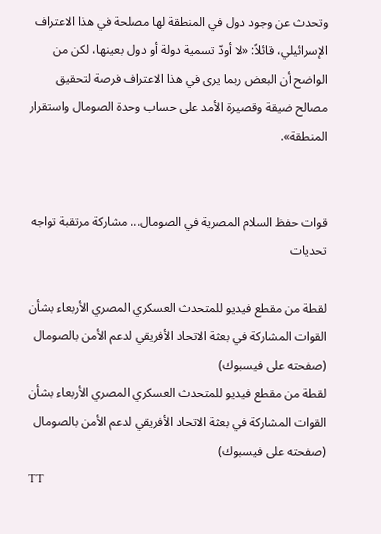وتحدث عن وجود دول في المنطقة لها مصلحة في هذا الاعتراف الإسرائيلي، قائلاً: «لا أودّ تسمية دولة أو دول بعينها، لكن من الواضح أن البعض ربما يرى في هذا الاعتراف فرصة لتحقيق مصالح ضيقة وقصيرة الأمد على حساب وحدة الصومال واستقرار المنطقة».


قوات حفظ السلام المصرية في الصومال... مشاركة مرتقبة تواجه تحديات

لقطة من مقطع فيديو للمتحدث العسكري المصري الأربعاء بشأن القوات المشاركة في بعثة الاتحاد الأفريقي لدعم الأمن بالصومال (صفحته على فيسبوك)
لقطة من مقطع فيديو للمتحدث العسكري المصري الأربعاء بشأن القوات المشاركة في بعثة الاتحاد الأفريقي لدعم الأمن بالصومال (صفحته على فيسبوك)
TT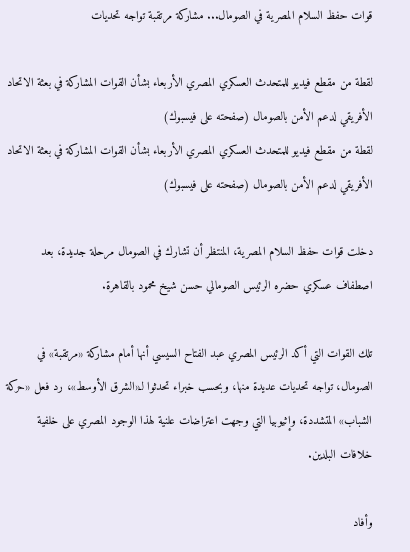قوات حفظ السلام المصرية في الصومال... مشاركة مرتقبة تواجه تحديات

لقطة من مقطع فيديو للمتحدث العسكري المصري الأربعاء بشأن القوات المشاركة في بعثة الاتحاد الأفريقي لدعم الأمن بالصومال (صفحته على فيسبوك)
لقطة من مقطع فيديو للمتحدث العسكري المصري الأربعاء بشأن القوات المشاركة في بعثة الاتحاد الأفريقي لدعم الأمن بالصومال (صفحته على فيسبوك)

دخلت قوات حفظ السلام المصرية، المنتظر أن تشارك في الصومال مرحلة جديدة، بعد اصطفاف عسكري حضره الرئيس الصومالي حسن شيخ محمود بالقاهرة.

تلك القوات التي أكد الرئيس المصري عبد الفتاح السيسي أنها أمام مشاركة «مرتقبة» في الصومال، تواجه تحديات عديدة منها، وبحسب خبراء تحدثوا لـ«الشرق الأوسط»، رد فعل «حركة الشباب» المتشددة، وإثيوبيا التي وجهت اعتراضات علنية لهذا الوجود المصري على خلفية خلافات البلدين.

وأفاد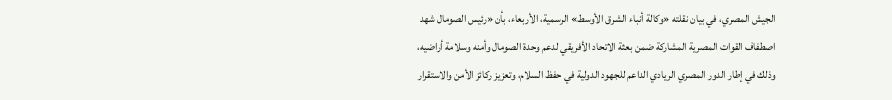الجيش المصري، في بيان نقلته «وكالة أنباء الشرق الأوسط» الرسمية، الأربعاء، بأن «رئيس الصومال شهد اصطفاف القوات المصرية المشاركة ضمن بعثة الاتحاد الأفريقي لدعم وحدة الصومال وأمنه وسلامة أراضيه، وذلك في إطار الدور المصري الريادي الداعم للجهود الدولية في حفظ السلام، وتعزيز ركائز الأمن والاستقرار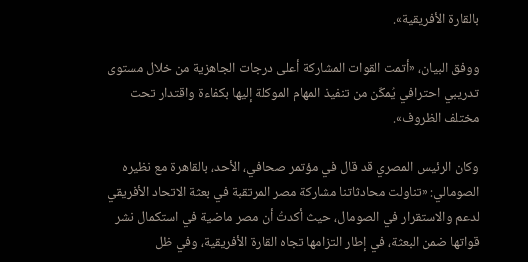بالقارة الأفريقية».

ووفق البيان، «أتمت القوات المشاركة أعلى درجات الجاهزية من خلال مستوى تدريبي احترافي يُمكّن من تنفيذ المهام الموكلة إليها بكفاءة واقتدار تحت مختلف الظروف».

وكان الرئيس المصري قد قال في مؤتمر صحافي، الأحد، بالقاهرة مع نظيره الصومالي: «تناولت محادثاتنا مشاركة مصر المرتقبة في بعثة الاتحاد الأفريقي لدعم والاستقرار في الصومال، حيث أكدتُ أن مصر ماضية في استكمال نشر قواتها ضمن البعثة، في إطار التزامها تجاه القارة الأفريقية، وفي ظل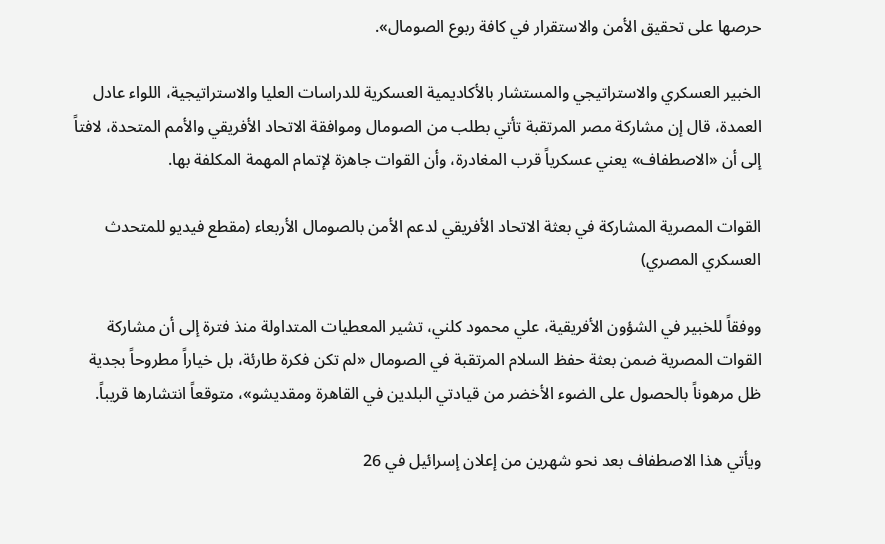حرصها على تحقيق الأمن والاستقرار في كافة ربوع الصومال».

الخبير العسكري والاستراتيجي والمستشار بالأكاديمية العسكرية للدراسات العليا والاستراتيجية، اللواء عادل العمدة، قال إن مشاركة مصر المرتقبة تأتي بطلب من الصومال وموافقة الاتحاد الأفريقي والأمم المتحدة، لافتاً إلى أن «الاصطفاف» يعني عسكرياً قرب المغادرة، وأن القوات جاهزة لإتمام المهمة المكلفة بها.

القوات المصرية المشاركة في بعثة الاتحاد الأفريقي لدعم الأمن بالصومال الأربعاء (مقطع فيديو للمتحدث العسكري المصري)

ووفقاً للخبير في الشؤون الأفريقية، علي محمود كلني، تشير المعطيات المتداولة منذ فترة إلى أن مشاركة القوات المصرية ضمن بعثة حفظ السلام المرتقبة في الصومال «لم تكن فكرة طارئة، بل خياراً مطروحاً بجدية ظل مرهوناً بالحصول على الضوء الأخضر من قيادتي البلدين في القاهرة ومقديشو»، متوقعاً انتشارها قريباً.

ويأتي هذا الاصطفاف بعد نحو شهرين من إعلان إسرائيل في 26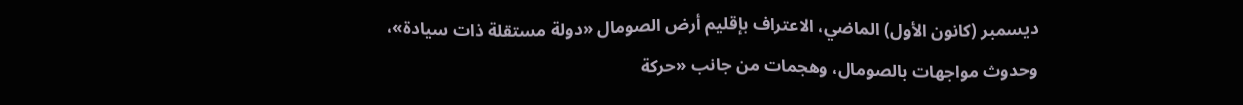ديسمبر (كانون الأول) الماضي، الاعتراف بإقليم أرض الصومال «دولة مستقلة ذات سيادة»، وحدوث مواجهات بالصومال، وهجمات من جانب «حركة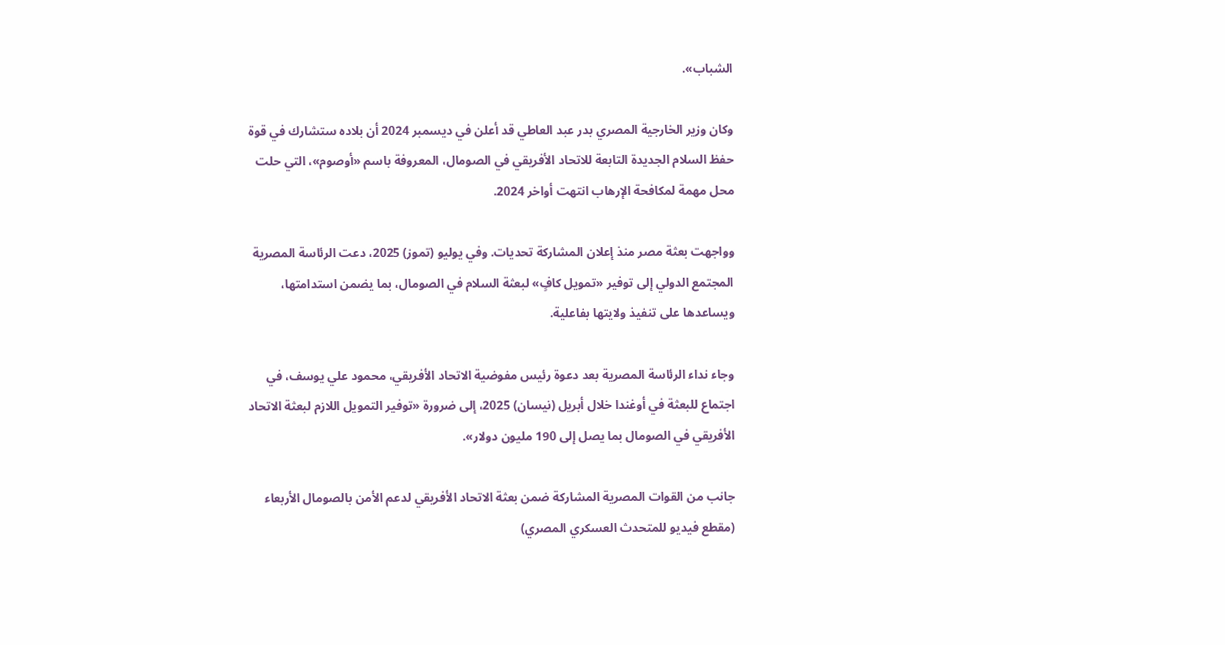الشباب».

وكان وزير الخارجية المصري بدر عبد العاطي قد أعلن في ديسمبر 2024 أن بلاده ستشارك في قوة حفظ السلام الجديدة التابعة للاتحاد الأفريقي في الصومال، المعروفة باسم «أوصوم»، التي حلت محل مهمة لمكافحة الإرهاب انتهت أواخر 2024.

وواجهت بعثة مصر منذ إعلان المشاركة تحديات. وفي يوليو (تموز) 2025، دعت الرئاسة المصرية المجتمع الدولي إلى توفير «تمويل كافٍ» لبعثة السلام في الصومال، بما يضمن استدامتها، ويساعدها على تنفيذ ولايتها بفاعلية.

وجاء نداء الرئاسة المصرية بعد دعوة رئيس مفوضية الاتحاد الأفريقي، محمود علي يوسف، في اجتماع للبعثة في أوغندا خلال أبريل (نيسان) 2025، إلى ضرورة «توفير التمويل اللازم لبعثة الاتحاد الأفريقي في الصومال بما يصل إلى 190 مليون دولار».

جانب من القوات المصرية المشاركة ضمن بعثة الاتحاد الأفريقي لدعم الأمن بالصومال الأربعاء (مقطع فيديو للمتحدث العسكري المصري)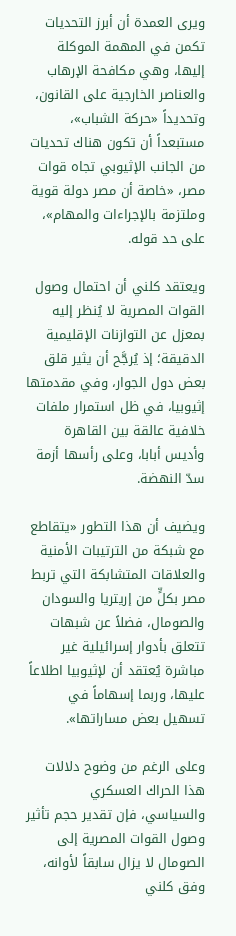ويرى العمدة أن أبرز التحديات تكمن في المهمة الموكلة إليها، وهي مكافحة الإرهاب والعناصر الخارجية على القانون، وتحديداً «حركة الشباب»، مستبعداً أن تكون هناك تحديات من الجانب الإثيوبي تجاه قوات مصر، «خاصة أن مصر دولة قوية وملتزمة بالإجراءات والمهام»، على حد قوله.

ويعتقد كلني أن احتمال وصول القوات المصرية لا يُنظر إليه بمعزل عن التوازنات الإقليمية الدقيقة؛ إذ يُرجَّح أن يثير قلق بعض دول الجوار، وفي مقدمتها إثيوبيا، في ظل استمرار ملفات خلافية عالقة بين القاهرة وأديس أبابا، وعلى رأسها أزمة سدّ النهضة.

ويضيف أن هذا التطور «يتقاطع مع شبكة من الترتيبات الأمنية والعلاقات المتشابكة التي تربط مصر بكلٍّ من إريتريا والسودان والصومال، فضلاً عن شبهات تتعلق بأدوار إسرائيلية غير مباشرة يُعتقد أن لإثيوبيا اطلاعاً عليها، وربما إسهاماً في تسهيل بعض مساراتها».

وعلى الرغم من وضوح دلالات هذا الحراك العسكري والسياسي، فإن تقدير حجم تأثير وصول القوات المصرية إلى الصومال لا يزال سابقاً لأوانه، وفق كلني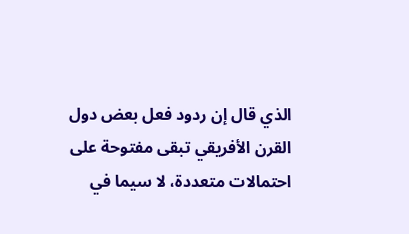الذي قال إن ردود فعل بعض دول القرن الأفريقي تبقى مفتوحة على احتمالات متعددة، لا سيما في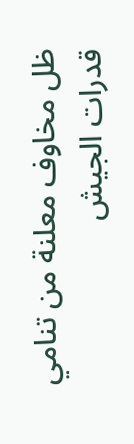ظل مخاوف معلنة من تنامي قدرات الجيش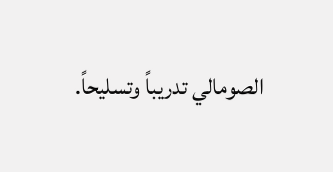الصومالي تدريباً وتسليحاً.